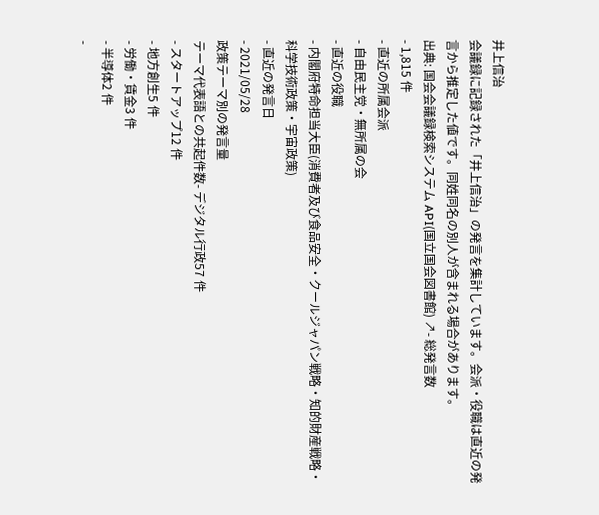井上信治
会議録に記録された「井上信治」の発言を集計しています。会派・役職は直近の発言から推定した値です。同姓同名の別人が含まれる場合があります。
出典: 国会会議録検索システム API(国立国会図書館) ↗- 総発言数
- 1,815 件
- 直近の所属会派
- 自由民主党・無所属の会
- 直近の役職
- 内閣府特命担当大臣(消費者及び食品安全・クールジャパン戦略・知的財産戦略・科学技術政策・宇宙政策)
- 直近の発言日
- 2021/05/28
政策テーマ別の発言量
テーマ代表語との共起件数- デジタル行政57 件
- スタートアップ12 件
- 地方創生5 件
- 労働・賃金3 件
- 半導体2 件
-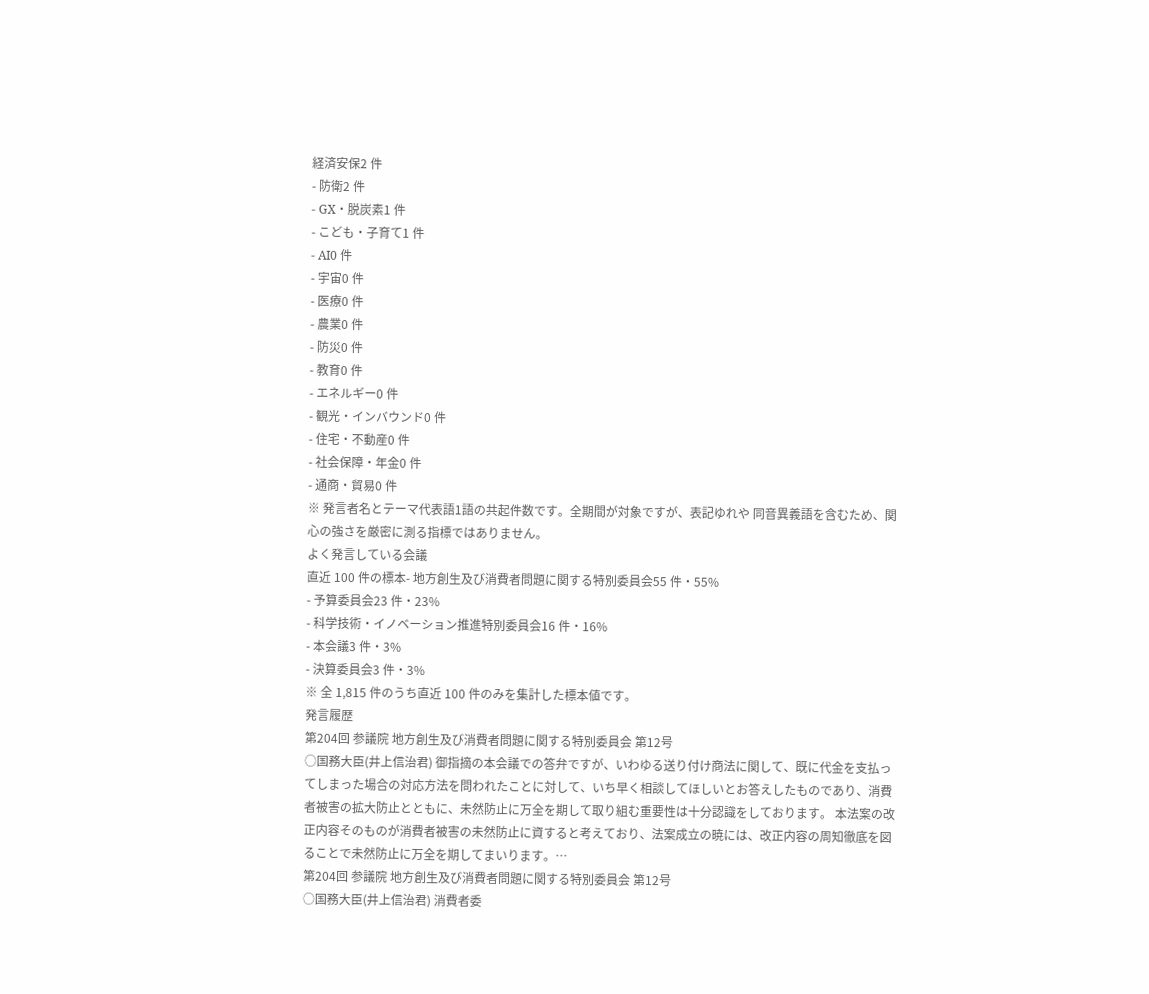経済安保2 件
- 防衛2 件
- GX・脱炭素1 件
- こども・子育て1 件
- AI0 件
- 宇宙0 件
- 医療0 件
- 農業0 件
- 防災0 件
- 教育0 件
- エネルギー0 件
- 観光・インバウンド0 件
- 住宅・不動産0 件
- 社会保障・年金0 件
- 通商・貿易0 件
※ 発言者名とテーマ代表語1語の共起件数です。全期間が対象ですが、表記ゆれや 同音異義語を含むため、関心の強さを厳密に測る指標ではありません。
よく発言している会議
直近 100 件の標本- 地方創生及び消費者問題に関する特別委員会55 件・55%
- 予算委員会23 件・23%
- 科学技術・イノベーション推進特別委員会16 件・16%
- 本会議3 件・3%
- 決算委員会3 件・3%
※ 全 1,815 件のうち直近 100 件のみを集計した標本値です。
発言履歴
第204回 参議院 地方創生及び消費者問題に関する特別委員会 第12号
○国務大臣(井上信治君) 御指摘の本会議での答弁ですが、いわゆる送り付け商法に関して、既に代金を支払ってしまった場合の対応方法を問われたことに対して、いち早く相談してほしいとお答えしたものであり、消費者被害の拡大防止とともに、未然防止に万全を期して取り組む重要性は十分認識をしております。 本法案の改正内容そのものが消費者被害の未然防止に資すると考えており、法案成立の暁には、改正内容の周知徹底を図ることで未然防止に万全を期してまいります。…
第204回 参議院 地方創生及び消費者問題に関する特別委員会 第12号
○国務大臣(井上信治君) 消費者委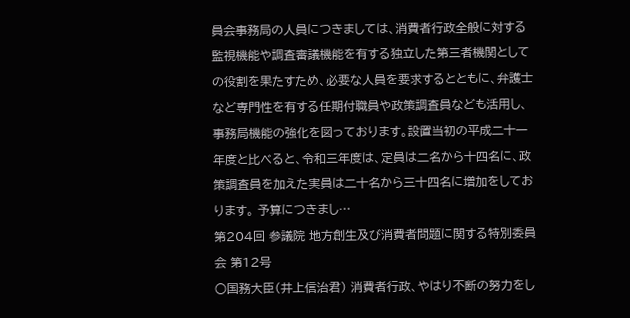員会事務局の人員につきましては、消費者行政全般に対する監視機能や調査審議機能を有する独立した第三者機関としての役割を果たすため、必要な人員を要求するとともに、弁護士など専門性を有する任期付職員や政策調査員なども活用し、事務局機能の強化を図っております。設置当初の平成二十一年度と比べると、令和三年度は、定員は二名から十四名に、政策調査員を加えた実員は二十名から三十四名に増加をしております。 予算につきまし…
第204回 参議院 地方創生及び消費者問題に関する特別委員会 第12号
○国務大臣(井上信治君) 消費者行政、やはり不断の努力をし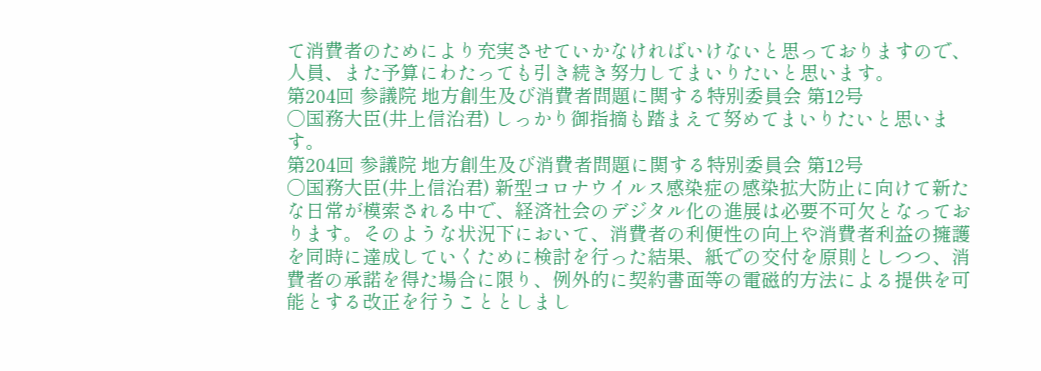て消費者のためにより充実させていかなければいけないと思っておりますので、人員、また予算にわたっても引き続き努力してまいりたいと思います。
第204回 参議院 地方創生及び消費者問題に関する特別委員会 第12号
○国務大臣(井上信治君) しっかり御指摘も踏まえて努めてまいりたいと思います。
第204回 参議院 地方創生及び消費者問題に関する特別委員会 第12号
○国務大臣(井上信治君) 新型コロナウイルス感染症の感染拡大防止に向けて新たな日常が模索される中で、経済社会のデジタル化の進展は必要不可欠となっております。そのような状況下において、消費者の利便性の向上や消費者利益の擁護を同時に達成していくために検討を行った結果、紙での交付を原則としつつ、消費者の承諾を得た場合に限り、例外的に契約書面等の電磁的方法による提供を可能とする改正を行うこととしまし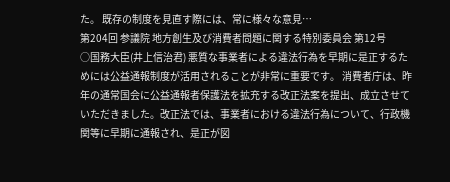た。 既存の制度を見直す際には、常に様々な意見…
第204回 参議院 地方創生及び消費者問題に関する特別委員会 第12号
○国務大臣(井上信治君) 悪質な事業者による違法行為を早期に是正するためには公益通報制度が活用されることが非常に重要です。 消費者庁は、昨年の通常国会に公益通報者保護法を拡充する改正法案を提出、成立させていただきました。改正法では、事業者における違法行為について、行政機関等に早期に通報され、是正が図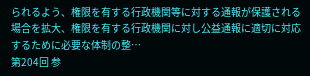られるよう、権限を有する行政機関等に対する通報が保護される場合を拡大、権限を有する行政機関に対し公益通報に適切に対応するために必要な体制の整…
第204回 参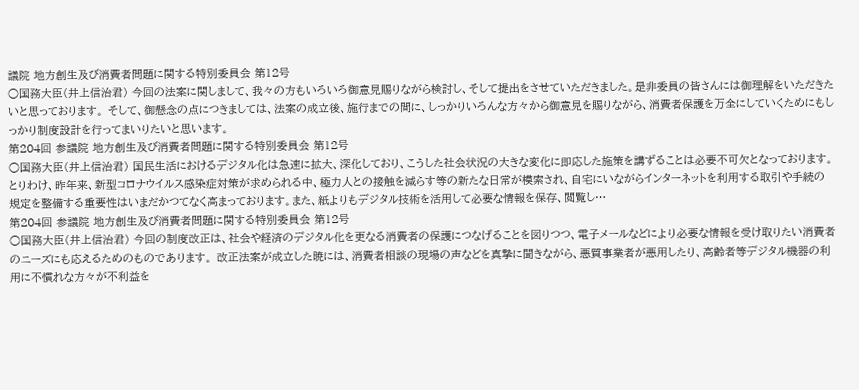議院 地方創生及び消費者問題に関する特別委員会 第12号
○国務大臣(井上信治君) 今回の法案に関しまして、我々の方もいろいろ御意見賜りながら検討し、そして提出をさせていただきました。是非委員の皆さんには御理解をいただきたいと思っております。 そして、御懸念の点につきましては、法案の成立後、施行までの間に、しっかりいろんな方々から御意見を賜りながら、消費者保護を万全にしていくためにもしっかり制度設計を行ってまいりたいと思います。
第204回 参議院 地方創生及び消費者問題に関する特別委員会 第12号
○国務大臣(井上信治君) 国民生活におけるデジタル化は急速に拡大、深化しており、こうした社会状況の大きな変化に即応した施策を講ずることは必要不可欠となっております。とりわけ、昨年来、新型コロナウイルス感染症対策が求められる中、極力人との接触を減らす等の新たな日常が模索され、自宅にいながらインターネットを利用する取引や手続の規定を整備する重要性はいまだかつてなく高まっております。また、紙よりもデジタル技術を活用して必要な情報を保存、閲覧し…
第204回 参議院 地方創生及び消費者問題に関する特別委員会 第12号
○国務大臣(井上信治君) 今回の制度改正は、社会や経済のデジタル化を更なる消費者の保護につなげることを図りつつ、電子メールなどにより必要な情報を受け取りたい消費者のニーズにも応えるためのものであります。 改正法案が成立した暁には、消費者相談の現場の声などを真摯に聞きながら、悪質事業者が悪用したり、高齢者等デジタル機器の利用に不慣れな方々が不利益を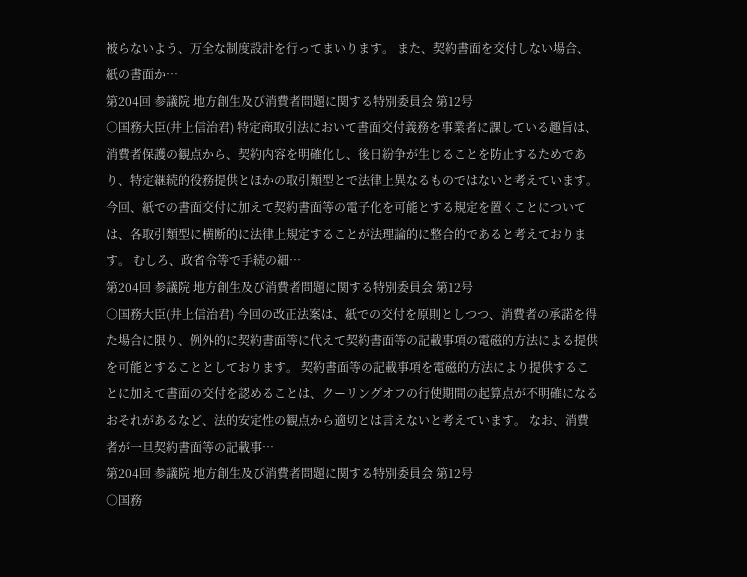被らないよう、万全な制度設計を行ってまいります。 また、契約書面を交付しない場合、紙の書面か…
第204回 参議院 地方創生及び消費者問題に関する特別委員会 第12号
○国務大臣(井上信治君) 特定商取引法において書面交付義務を事業者に課している趣旨は、消費者保護の観点から、契約内容を明確化し、後日紛争が生じることを防止するためであり、特定継続的役務提供とほかの取引類型とで法律上異なるものではないと考えています。今回、紙での書面交付に加えて契約書面等の電子化を可能とする規定を置くことについては、各取引類型に横断的に法律上規定することが法理論的に整合的であると考えております。 むしろ、政省令等で手続の細…
第204回 参議院 地方創生及び消費者問題に関する特別委員会 第12号
○国務大臣(井上信治君) 今回の改正法案は、紙での交付を原則としつつ、消費者の承諾を得た場合に限り、例外的に契約書面等に代えて契約書面等の記載事項の電磁的方法による提供を可能とすることとしております。 契約書面等の記載事項を電磁的方法により提供することに加えて書面の交付を認めることは、クーリングオフの行使期間の起算点が不明確になるおそれがあるなど、法的安定性の観点から適切とは言えないと考えています。 なお、消費者が一旦契約書面等の記載事…
第204回 参議院 地方創生及び消費者問題に関する特別委員会 第12号
○国務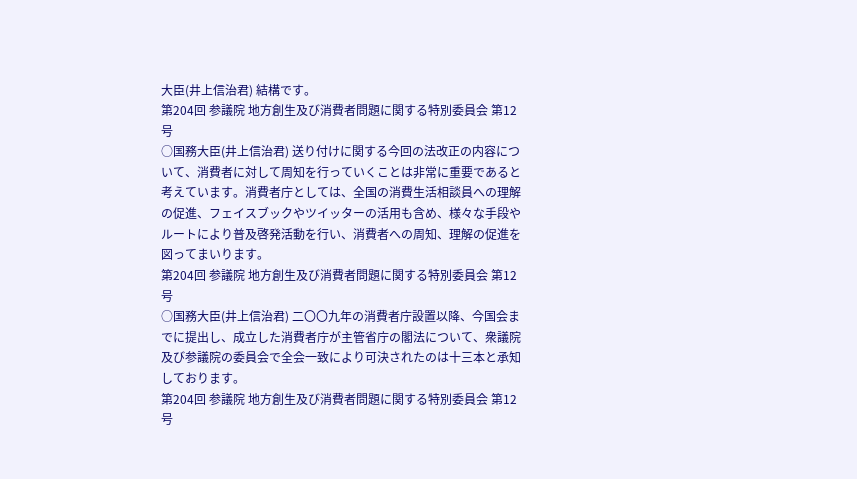大臣(井上信治君) 結構です。
第204回 参議院 地方創生及び消費者問題に関する特別委員会 第12号
○国務大臣(井上信治君) 送り付けに関する今回の法改正の内容について、消費者に対して周知を行っていくことは非常に重要であると考えています。消費者庁としては、全国の消費生活相談員への理解の促進、フェイスブックやツイッターの活用も含め、様々な手段やルートにより普及啓発活動を行い、消費者への周知、理解の促進を図ってまいります。
第204回 参議院 地方創生及び消費者問題に関する特別委員会 第12号
○国務大臣(井上信治君) 二〇〇九年の消費者庁設置以降、今国会までに提出し、成立した消費者庁が主管省庁の閣法について、衆議院及び参議院の委員会で全会一致により可決されたのは十三本と承知しております。
第204回 参議院 地方創生及び消費者問題に関する特別委員会 第12号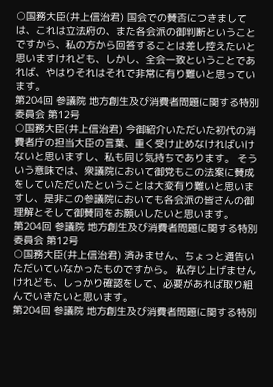○国務大臣(井上信治君) 国会での賛否につきましては、これは立法府の、また各会派の御判断ということですから、私の方から回答することは差し控えたいと思いますけれども、しかし、全会一致ということであれば、やはりそれはそれで非常に有り難いと思っています。
第204回 参議院 地方創生及び消費者問題に関する特別委員会 第12号
○国務大臣(井上信治君) 今御紹介いただいた初代の消費者庁の担当大臣の言葉、重く受け止めなければいけないと思いますし、私も同じ気持ちであります。 そういう意味では、衆議院において御党もこの法案に賛成をしていただいたということは大変有り難いと思いますし、是非この参議院においても各会派の皆さんの御理解とそして御賛同をお願いしたいと思います。
第204回 参議院 地方創生及び消費者問題に関する特別委員会 第12号
○国務大臣(井上信治君) 済みません、ちょっと通告いただいていなかったものですから。 私存じ上げませんけれども、しっかり確認をして、必要があれば取り組んでいきたいと思います。
第204回 参議院 地方創生及び消費者問題に関する特別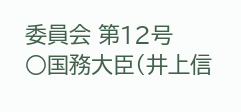委員会 第12号
○国務大臣(井上信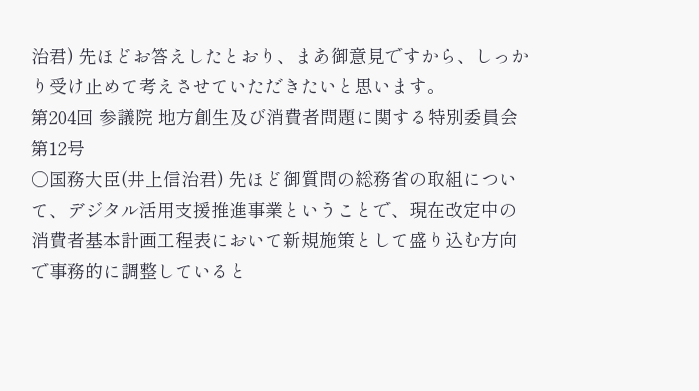治君) 先ほどお答えしたとおり、まあ御意見ですから、しっかり受け止めて考えさせていただきたいと思います。
第204回 参議院 地方創生及び消費者問題に関する特別委員会 第12号
○国務大臣(井上信治君) 先ほど御質問の総務省の取組について、デジタル活用支援推進事業ということで、現在改定中の消費者基本計画工程表において新規施策として盛り込む方向で事務的に調整していると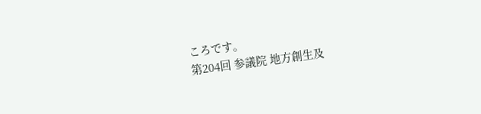ころです。
第204回 参議院 地方創生及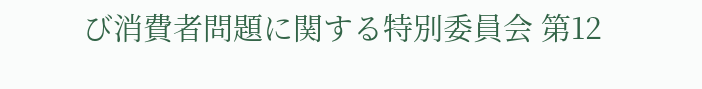び消費者問題に関する特別委員会 第12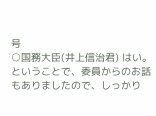号
○国務大臣(井上信治君) はい。 ということで、委員からのお話もありましたので、しっかり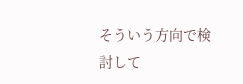そういう方向で検討して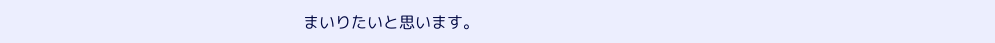まいりたいと思います。